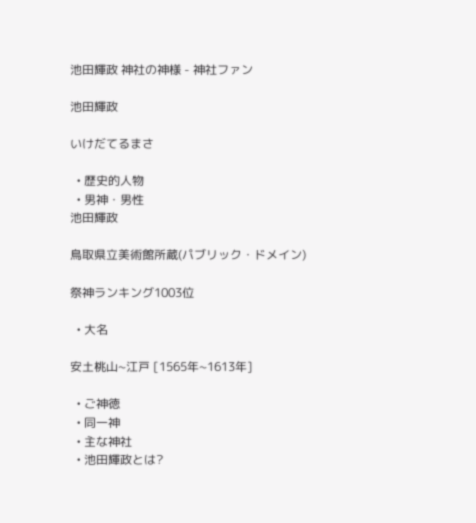池田輝政 神社の神様 - 神社ファン

池田輝政

いけだてるまさ

  • 歴史的人物
  • 男神・男性
池田輝政

鳥取県立美術館所蔵(パブリック・ドメイン)

祭神ランキング1003位

  • 大名

安土桃山~江戸 [1565年~1613年]

  • ご神徳
  • 同一神
  • 主な神社
  • 池田輝政とは?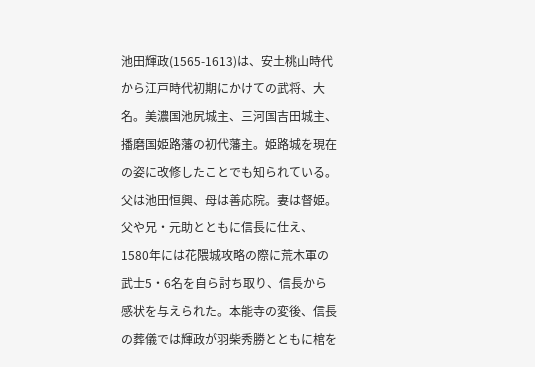池田輝政(1565-1613)は、安土桃山時代から江戸時代初期にかけての武将、大名。美濃国池尻城主、三河国吉田城主、播磨国姫路藩の初代藩主。姫路城を現在の姿に改修したことでも知られている。父は池田恒興、母は善応院。妻は督姫。父や兄・元助とともに信長に仕え、1580年には花隈城攻略の際に荒木軍の武士5・6名を自ら討ち取り、信長から感状を与えられた。本能寺の変後、信長の葬儀では輝政が羽柴秀勝とともに棺を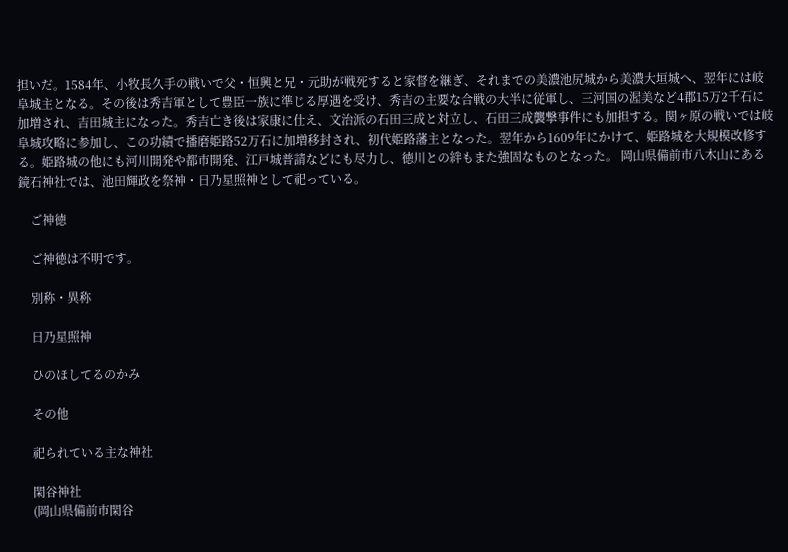担いだ。1584年、小牧長久手の戦いで父・恒興と兄・元助が戦死すると家督を継ぎ、それまでの美濃池尻城から美濃大垣城へ、翌年には岐阜城主となる。その後は秀吉軍として豊臣一族に準じる厚遇を受け、秀吉の主要な合戦の大半に従軍し、三河国の渥美など4郡15万2千石に加増され、吉田城主になった。秀吉亡き後は家康に仕え、文治派の石田三成と対立し、石田三成襲撃事件にも加担する。関ヶ原の戦いでは岐阜城攻略に参加し、この功績で播磨姫路52万石に加増移封され、初代姫路藩主となった。翌年から1609年にかけて、姫路城を大規模改修する。姫路城の他にも河川開発や都市開発、江戸城普請などにも尽力し、徳川との絆もまた強固なものとなった。 岡山県備前市八木山にある鏡石神社では、池田輝政を祭神・日乃星照神として祀っている。

    ご神徳

    ご神徳は不明です。

    別称・異称

    日乃星照神

    ひのほしてるのかみ

    その他

    祀られている主な神社

    閑谷神社
    (岡山県備前市閑谷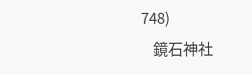748)
    鏡石神社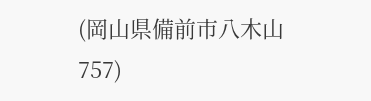(岡山県備前市八木山757)